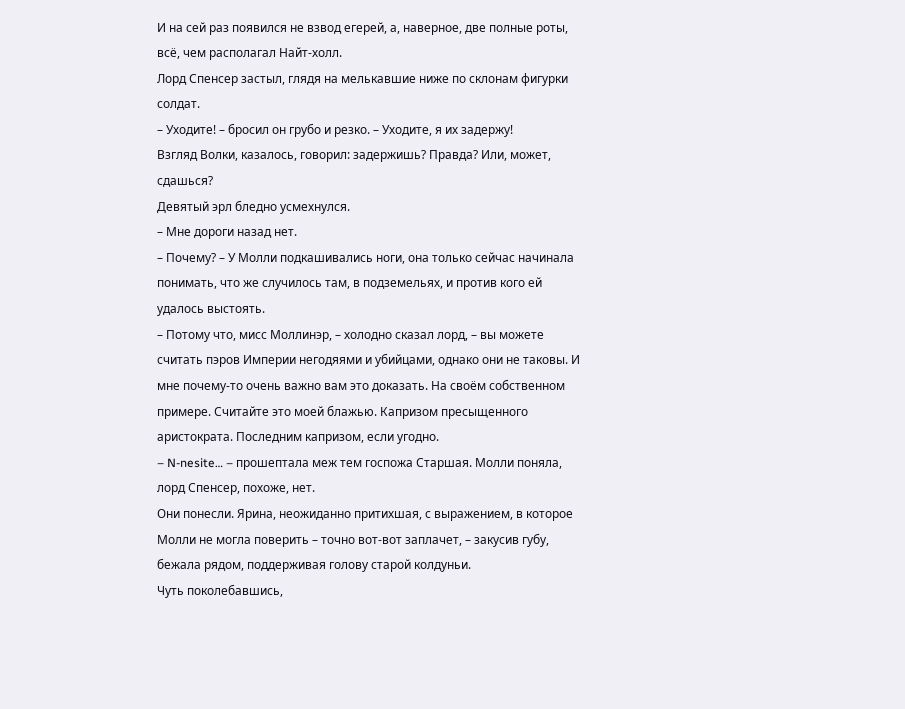И на сей раз появился не взвод егерей, а, наверное, две полные роты, всё, чем располагал Найт-холл.
Лорд Спенсер застыл, глядя на мелькавшие ниже по склонам фигурки солдат.
– Уходите! – бросил он грубо и резко. – Уходите, я их задержу!
Взгляд Волки, казалось, говорил: задержишь? Правда? Или, может, сдашься?
Девятый эрл бледно усмехнулся.
– Мне дороги назад нет.
– Почему? – У Молли подкашивались ноги, она только сейчас начинала понимать, что же случилось там, в подземельях, и против кого ей удалось выстоять.
– Потому что, мисс Моллинэр, – холодно сказал лорд, – вы можете считать пэров Империи негодяями и убийцами, однако они не таковы. И мне почему-то очень важно вам это доказать. На своём собственном примере. Считайте это моей блажью. Капризом пресыщенного аристократа. Последним капризом, если угодно.
– N-nesite… – прошептала меж тем госпожа Старшая. Молли поняла, лорд Спенсер, похоже, нет.
Они понесли. Ярина, неожиданно притихшая, с выражением, в которое Молли не могла поверить – точно вот-вот заплачет, – закусив губу, бежала рядом, поддерживая голову старой колдуньи.
Чуть поколебавшись,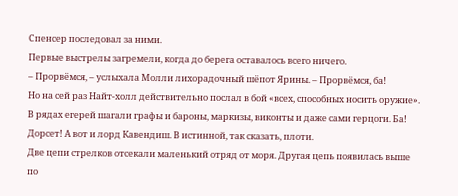Спенсер последовал за ними.
Первые выстрелы загремели, когда до берега оставалось всего ничего.
– Прорвёмся, – услыхала Молли лихорадочный шёпот Ярины. – Прорвёмся, ба!
Но на сей раз Найт-холл действительно послал в бой «всех, способных носить оружие». В рядах егерей шагали графы и бароны, маркизы, виконты и даже сами герцоги. Ба! Дорсет! А вот и лорд Кавендиш. В истинной, так сказать, плоти.
Две цепи стрелков отсекали маленький отряд от моря. Другая цепь появилась выше по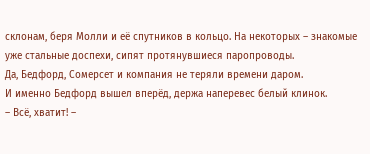склонам, беря Молли и её спутников в кольцо. На некоторых – знакомые уже стальные доспехи, сипят протянувшиеся паропроводы.
Да, Бедфорд, Сомерсет и компания не теряли времени даром.
И именно Бедфорд вышел вперёд, держа наперевес белый клинок.
– Всё, хватит! –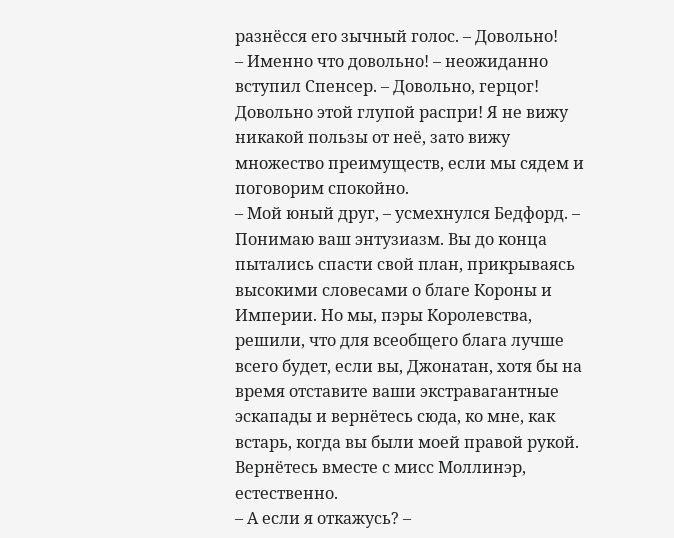разнёсся его зычный голос. – Довольно!
– Именно что довольно! – неожиданно вступил Спенсер. – Довольно, герцог! Довольно этой глупой распри! Я не вижу никакой пользы от неё, зато вижу множество преимуществ, если мы сядем и поговорим спокойно.
– Мой юный друг, – усмехнулся Бедфорд. – Понимаю ваш энтузиазм. Вы до конца пытались спасти свой план, прикрываясь высокими словесами о благе Короны и Империи. Но мы, пэры Королевства, решили, что для всеобщего блага лучше всего будет, если вы, Джонатан, хотя бы на время отставите ваши экстравагантные эскапады и вернётесь сюда, ко мне, как встарь, когда вы были моей правой рукой. Вернётесь вместе с мисс Моллинэр, естественно.
– А если я откажусь? –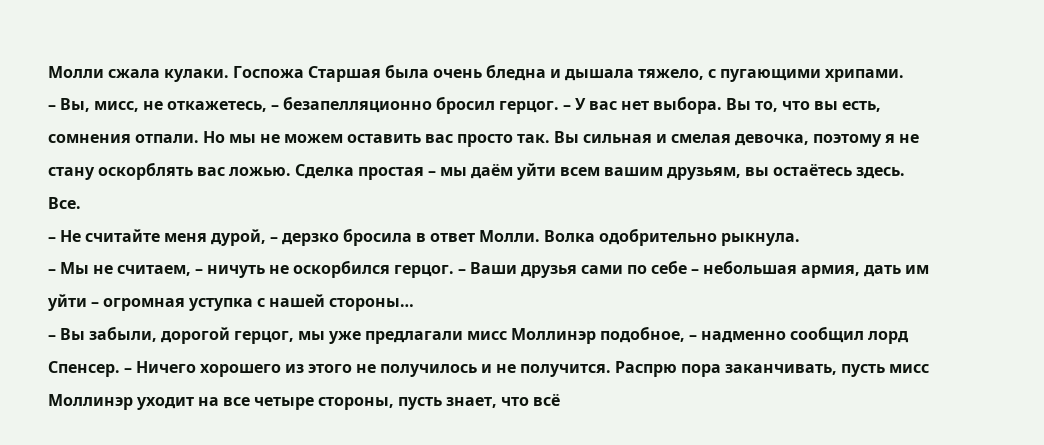Молли сжала кулаки. Госпожа Старшая была очень бледна и дышала тяжело, с пугающими хрипами.
– Вы, мисс, не откажетесь, – безапелляционно бросил герцог. – У вас нет выбора. Вы то, что вы есть, сомнения отпали. Но мы не можем оставить вас просто так. Вы сильная и смелая девочка, поэтому я не стану оскорблять вас ложью. Сделка простая – мы даём уйти всем вашим друзьям, вы остаётесь здесь. Все.
– Не считайте меня дурой, – дерзко бросила в ответ Молли. Волка одобрительно рыкнула.
– Мы не считаем, – ничуть не оскорбился герцог. – Ваши друзья сами по себе – небольшая армия, дать им уйти – огромная уступка с нашей стороны…
– Вы забыли, дорогой герцог, мы уже предлагали мисс Моллинэр подобное, – надменно сообщил лорд Спенсер. – Ничего хорошего из этого не получилось и не получится. Распрю пора заканчивать, пусть мисс Моллинэр уходит на все четыре стороны, пусть знает, что всё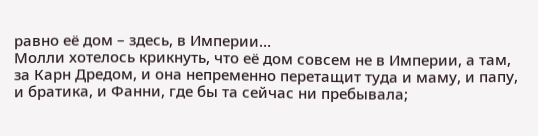равно её дом – здесь, в Империи…
Молли хотелось крикнуть, что её дом совсем не в Империи, а там, за Карн Дредом, и она непременно перетащит туда и маму, и папу, и братика, и Фанни, где бы та сейчас ни пребывала;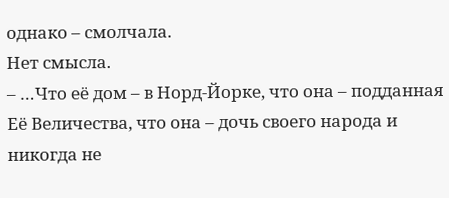однако – смолчала.
Нет смысла.
– …Что её дом – в Норд-Йорке, что она – подданная Её Величества, что она – дочь своего народа и никогда не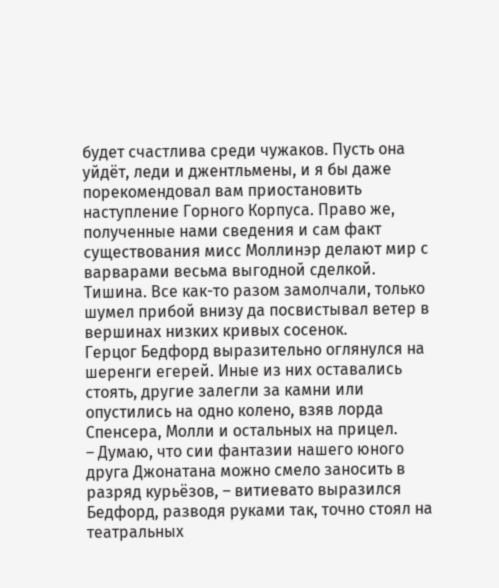будет счастлива среди чужаков. Пусть она уйдёт, леди и джентльмены, и я бы даже порекомендовал вам приостановить наступление Горного Корпуса. Право же, полученные нами сведения и сам факт существования мисс Моллинэр делают мир с варварами весьма выгодной сделкой.
Тишина. Все как-то разом замолчали, только шумел прибой внизу да посвистывал ветер в вершинах низких кривых сосенок.
Герцог Бедфорд выразительно оглянулся на шеренги егерей. Иные из них оставались стоять, другие залегли за камни или опустились на одно колено, взяв лорда Спенсера, Молли и остальных на прицел.
– Думаю, что сии фантазии нашего юного друга Джонатана можно смело заносить в разряд курьёзов, – витиевато выразился Бедфорд, разводя руками так, точно стоял на театральных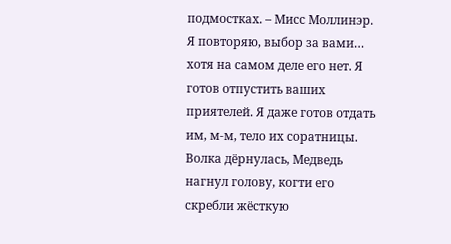подмостках. – Мисс Моллинэр. Я повторяю, выбор за вами… хотя на самом деле его нет. Я готов отпустить ваших приятелей. Я даже готов отдать им, м-м, тело их соратницы.
Волка дёрнулась, Медведь нагнул голову, когти его скребли жёсткую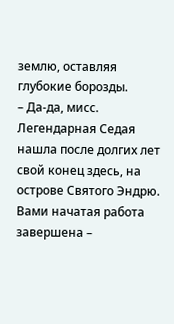землю, оставляя глубокие борозды.
– Да-да, мисс. Легендарная Седая нашла после долгих лет свой конец здесь, на острове Святого Эндрю. Вами начатая работа завершена –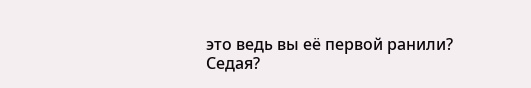это ведь вы её первой ранили?
Седая?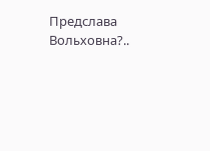Предслава Вольховна?..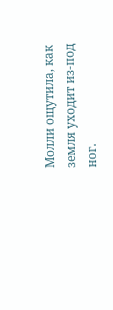Молли ощутила, как земля уходит из-под ног.